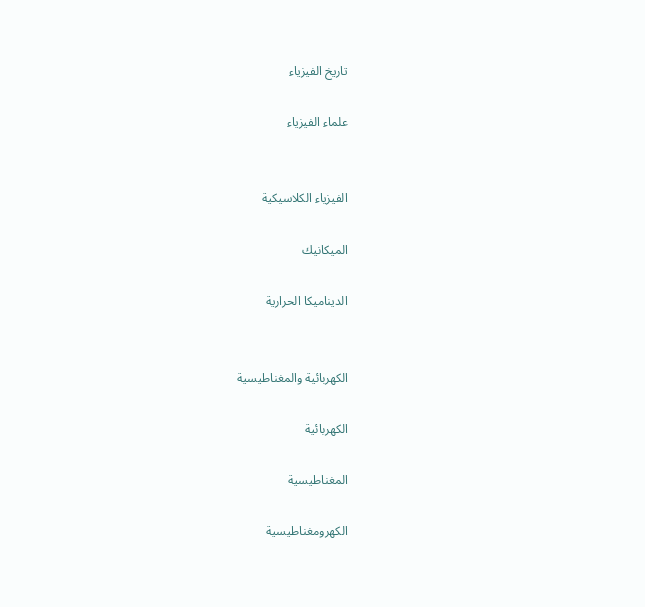تاريخ الفيزياء

علماء الفيزياء


الفيزياء الكلاسيكية

الميكانيك

الديناميكا الحرارية


الكهربائية والمغناطيسية

الكهربائية

المغناطيسية

الكهرومغناطيسية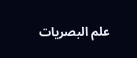علم البصريات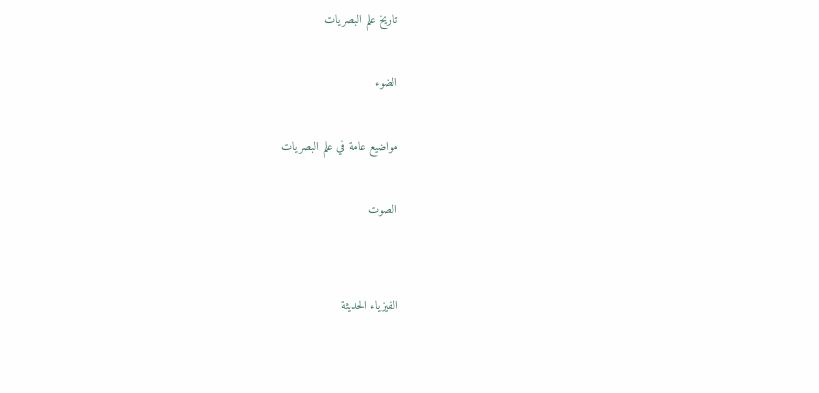تاريخ علم البصريات

الضوء

مواضيع عامة في علم البصريات

الصوت


الفيزياء الحديثة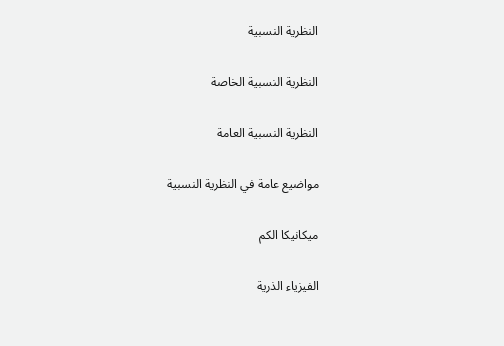النظرية النسبية

النظرية النسبية الخاصة

النظرية النسبية العامة

مواضيع عامة في النظرية النسبية

ميكانيكا الكم

الفيزياء الذرية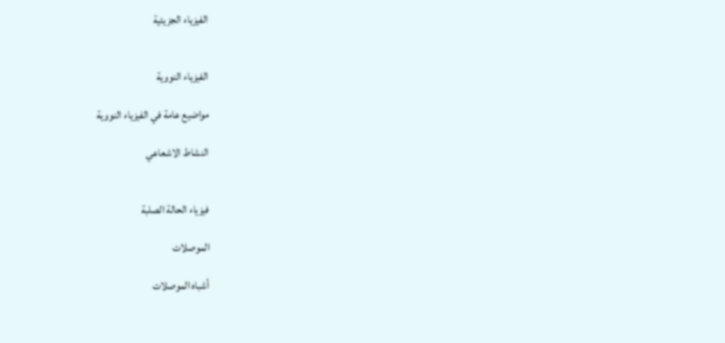الفيزياء الجزيئية


الفيزياء النووية

مواضيع عامة في الفيزياء النووية

النشاط الاشعاعي


فيزياء الحالة الصلبة

الموصلات

أشباه الموصلات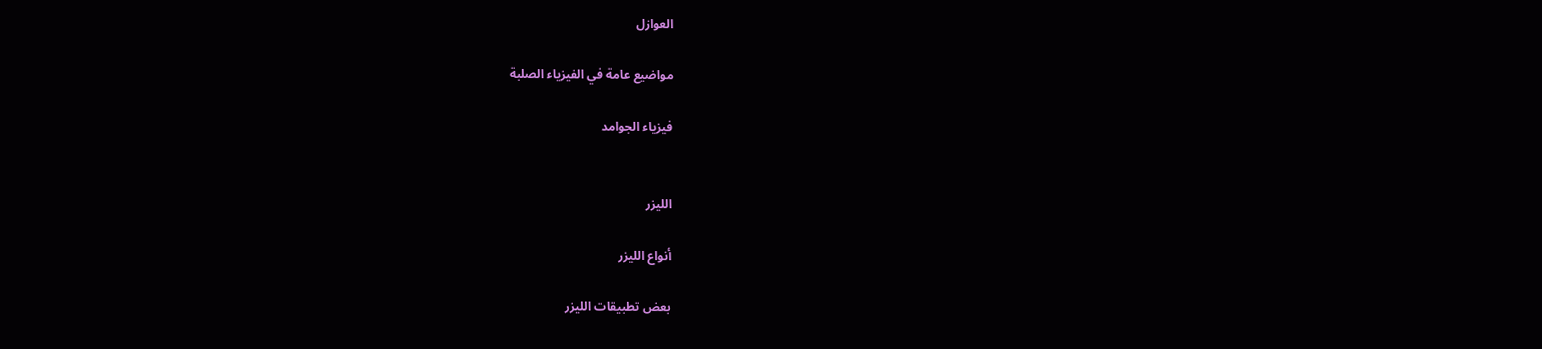العوازل

مواضيع عامة في الفيزياء الصلبة

فيزياء الجوامد


الليزر

أنواع الليزر

بعض تطبيقات الليزر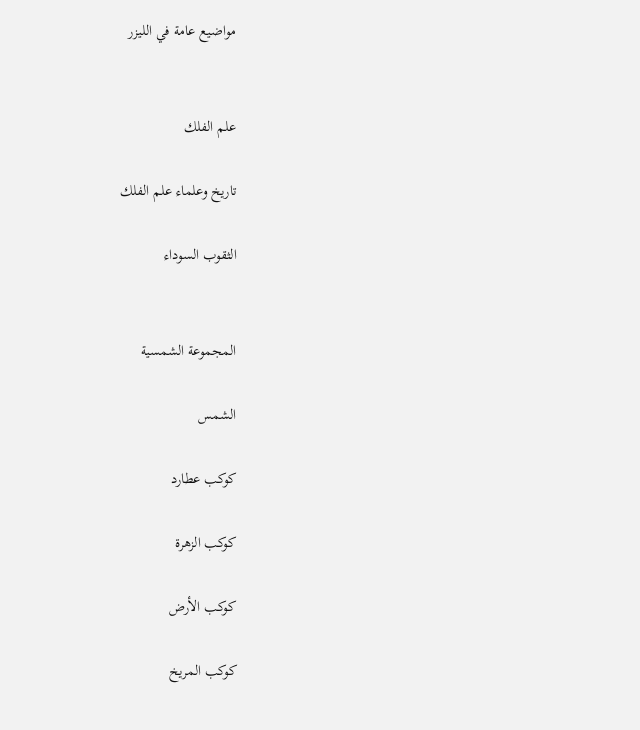مواضيع عامة في الليزر


علم الفلك

تاريخ وعلماء علم الفلك

الثقوب السوداء


المجموعة الشمسية

الشمس

كوكب عطارد

كوكب الزهرة

كوكب الأرض

كوكب المريخ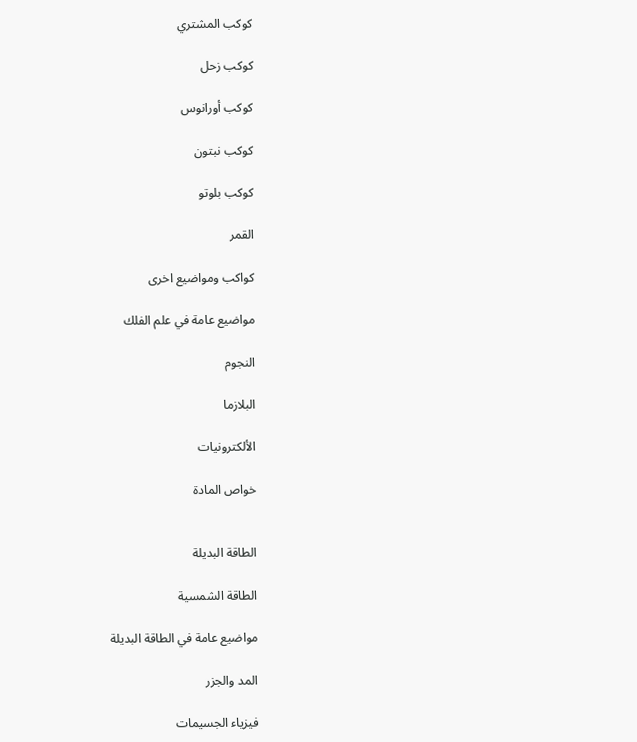كوكب المشتري

كوكب زحل

كوكب أورانوس

كوكب نبتون

كوكب بلوتو

القمر

كواكب ومواضيع اخرى

مواضيع عامة في علم الفلك

النجوم

البلازما

الألكترونيات

خواص المادة


الطاقة البديلة

الطاقة الشمسية

مواضيع عامة في الطاقة البديلة

المد والجزر

فيزياء الجسيمات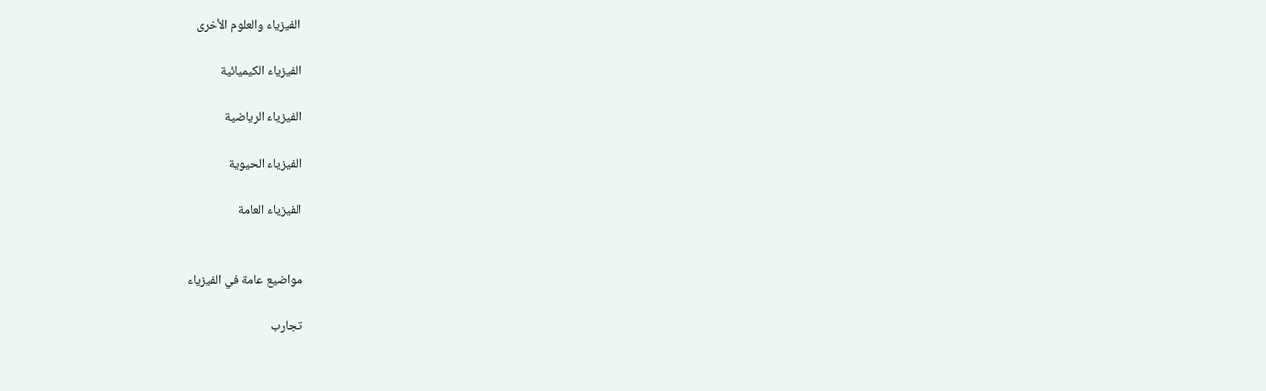الفيزياء والعلوم الأخرى

الفيزياء الكيميائية

الفيزياء الرياضية

الفيزياء الحيوية

الفيزياء العامة


مواضيع عامة في الفيزياء

تجارب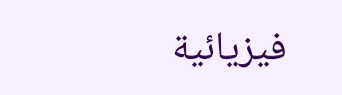فيزيائية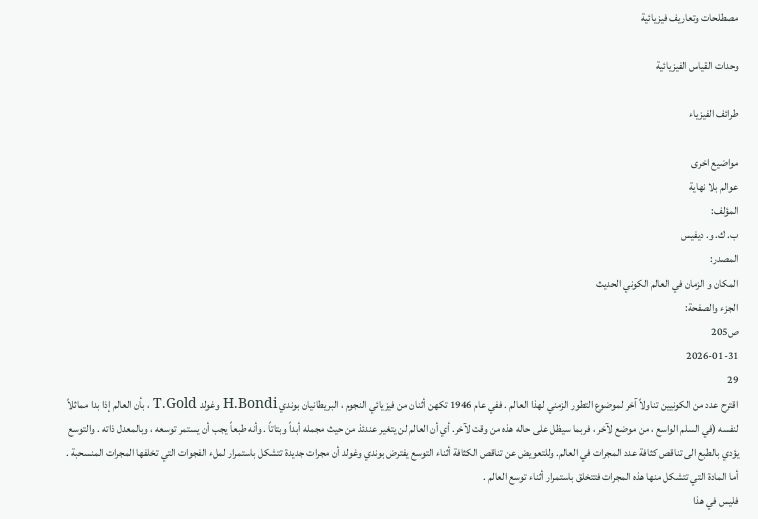مصطلحات وتعاريف فيزيائية

وحدات القياس الفيزيائية

طرائف الفيزياء

مواضيع اخرى
عوالم بلا نهاية
المؤلف:
ب. ك. و. ديفيس
المصدر:
المكان و الزمان في العالم الكوني الحديث
الجزء والصفحة:
ص205
2026-01-31
29
اقترح عدد من الكونيين تناولاً آخر لموضوع التطور الزمني لهذا العالم . ففي عام 1946 تكهن أثنان من فيزيائي النجوم ، البريطانيان بوندي H.Bondi وغولد T.Gold ، بأن العالم إذا بدا مماثلاً لنفسه (في السلم الواسع ، من موضع لآخر ، فربما سيظل على حاله هذه من وقت لآخر. أي أن العالم لن يتغير عندئذ من حيث مجمله أبداً وبتاتاً . وأنه طبعاً يجب أن يستمر توسعه ، وبالمعدل ذاته . والتوسع يؤدي بالطبع الى تناقص كثافة عدد المجرات في العالم. وللتعويض عن تناقص الكثافة أثناء التوسع يفترض بوندي وغولد أن مجرات جديدة تتشكل باستمرار لملء الفجوات التي تخلفها المجرات المنسحبة . أما المادة التي تتشكل منها هذه المجرات فتتخلق باستمرار أثناء توسع العالم .
فليس في هذا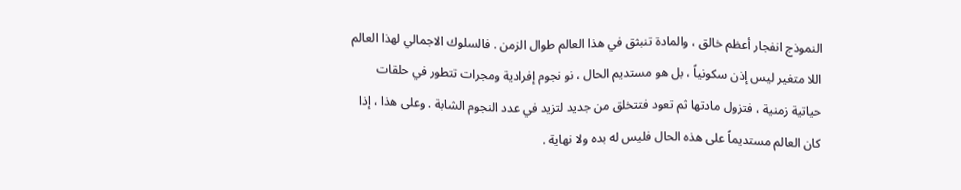النموذج انفجار أعظم خالق ، والمادة تنبثق في هذا العالم طوال الزمن . فالسلوك الاجمالي لهذا العالم اللا متغير ليس إذن سكونياً ، بل هو مستديم الحال ، نو نجوم إفرادية ومجرات تتطور في حلقات حياتية زمنية ، فتزول مادتها ثم تعود فتتخلق من جديد لتزيد في عدد النجوم الشابة . وعلى هذا ، إذا كان العالم مستديماً على هذه الحال فليس له بده ولا نهاية .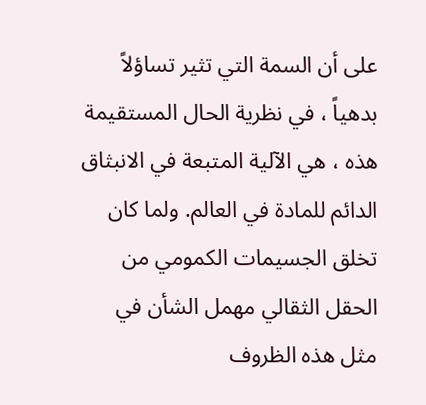على أن السمة التي تثير تساؤلاً بدهياً ، في نظرية الحال المستقيمة هذه ، هي الآلية المتبعة في الانبثاق الدائم للمادة في العالم. ولما كان تخلق الجسيمات الكمومي من الحقل الثقالي مهمل الشأن في مثل هذه الظروف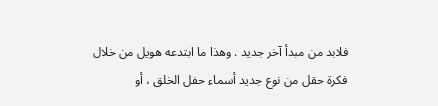فلابد من مبدأ آخر جديد . وهذا ما ابتدعه هويل من خلال فكرة حقل من نوع جديد أسماء حفل الخلق ، أو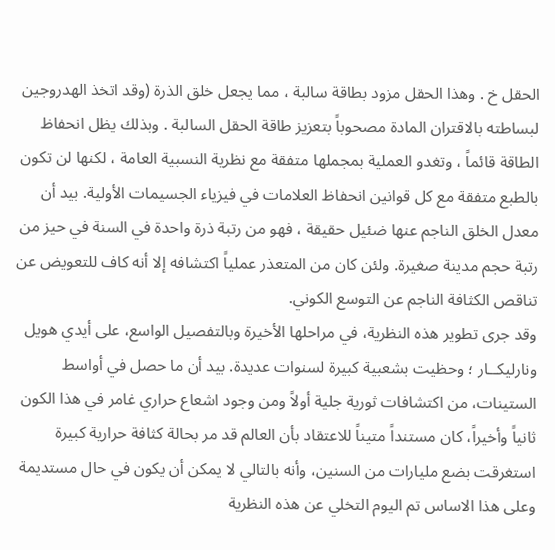الحقل خ . وهذا الحقل مزود بطاقة سالبة ، مما يجعل خلق الذرة (وقد اتخذ الهدروجين لبساطته بالاقتران المادة مصحوباً بتعزيز طاقة الحقل السالبة . وبذلك يظل انحفاظ الطاقة قائماً ، وتغدو العملية بمجملها متفقة مع نظرية النسبية العامة ، لكنها لن تكون بالطبع متفقة مع كل قوانين انحفاظ العلامات في فيزياء الجسيمات الأولية. بيد أن معدل الخلق الناجم عنها ضئيل حقيقة ، فهو من رتبة ذرة واحدة في السنة في حيز من رتبة حجم مدينة صغيرة. ولئن كان من المتعذر عملياً اكتشافه إلا أنه كاف للتعويض عن تناقص الكثافة الناجم عن التوسع الكوني.
وقد جرى تطوير هذه النظرية، في مراحلها الأخيرة وبالتفصيل الواسع، على أيدي هويل ونارليكــار ؛ وحظيت بشعبية كبيرة لسنوات عديدة. بيد أن ما حصل في أواسط الستينات، من اكتشافات ثورية جلية أولاً ومن وجود اشعاع حراري غامر في هذا الكون ثانياً وأخيراً، كان مستنداً متيناً للاعتقاد بأن العالم قد مر بحالة كثافة حرارية كبيرة استغرقت بضع مليارات من السنين، وأنه بالتالي لا يمكن أن يكون في حال مستديمة وعلى هذا الاساس تم اليوم التخلي عن هذه النظرية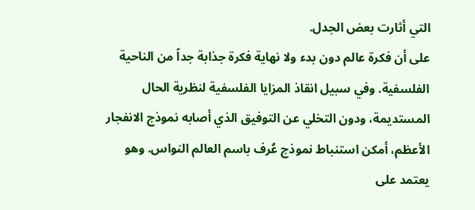التي أثارت بعض الجدل.
على أن فكرة عالم دون بدء ولا نهاية فكرة جذابة جداً من الناحية الفلسفية. وفي سبيل انقاذ المزايا الفلسفية لنظرية الحال المستديمة، ودون التخلي عن التوفيق الذي أصابه نموذج الانفجار الأعظم، أمكن استنباط نموذج عُرف باسم العالم النواس. وهو يعتمد على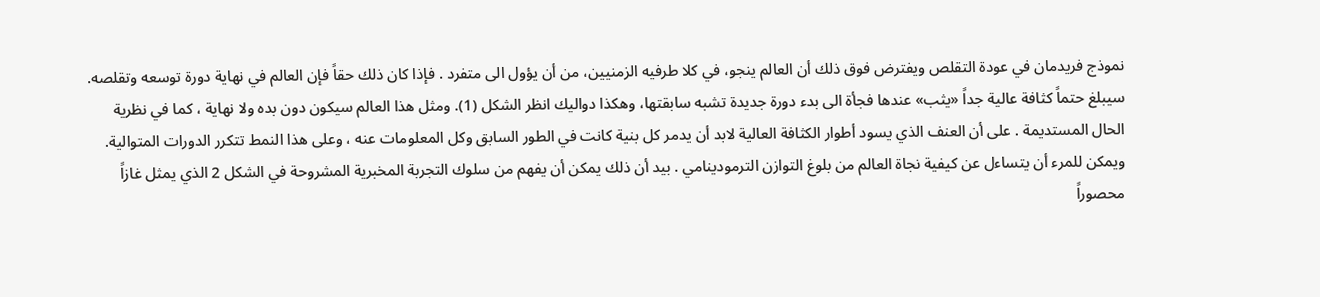نموذج فريدمان في عودة التقلص ويفترض فوق ذلك أن العالم ينجو، في كلا طرفيه الزمنيين، من أن يؤول الى متفرد . فإذا كان ذلك حقاً فإن العالم في نهاية دورة توسعه وتقلصه. سيبلغ حتماً كثافة عالية جداً «يثب» عندها فجأة الى بدء دورة جديدة تشبه سابقتها، وهكذا دواليك انظر الشكل (1). ومثل هذا العالم سيكون دون بده ولا نهاية ، كما في نظرية الحال المستديمة . على أن العنف الذي يسود أطوار الكثافة العالية لابد أن يدمر كل بنية كانت في الطور السابق وكل المعلومات عنه ، وعلى هذا النمط تتكرر الدورات المتوالية.
ويمكن للمرء أن يتساءل عن كيفية نجاة العالم من بلوغ التوازن الترمودينامي . بيد أن ذلك يمكن أن يفهم من سلوك التجربة المخبرية المشروحة في الشكل 2 الذي يمثل غازاً محصوراً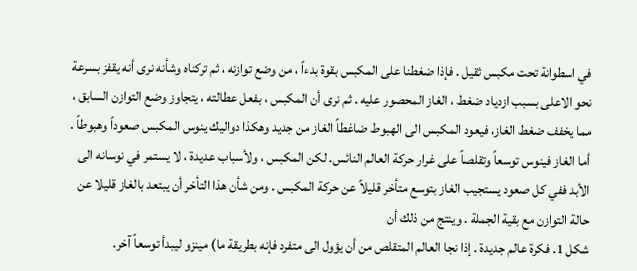في اسطوانة تحت مكبس ثقيل . فإذا ضغطنا على المكبس بقوة بدءاً ، من وضع توازنه ، ثم تركناه وشأنه نرى أنه يقفز بسرعة نحو الاعلى بسبب ازدياد ضغط ، الغاز المحصور عليه . ثم نرى أن المكبس ، بفعل عطالته ، يتجاوز وضع التوازن السابق ، مما يخفف ضغط الغاز، فيعود المكبس الى الهبوط ضاغطاً الغاز من جديد وهكذا دواليك ينوس المكبس صعوداً وهبوطاً . أما الغاز فينوس توسعاً وتقلصاً على غرار حركة العالم النائس. لكن المكبس ، ولأسباب عديدة ، لا يستمر في نوسانه الى الأبد ففي كل صعود يستجيب الغاز بتوسع متأخر قليلاً عن حركة المكبس . ومن شأن هذا التأخر أن يبتعد بالغاز قليلا عن حالة التوازن مع بقية الجملة . وينتج من ذلك أن
شکل 1. فكرة عالم جديدة . إذا نجا العالم المتقلص من أن يؤول الى متفرد فإنه بطريقة ما) مينزو ليبدأ توسعاً آخر.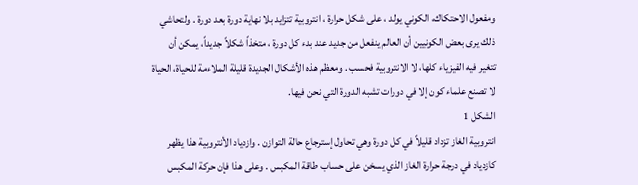ومفعول الاحتكاك، الكوني يولد ، على شكل حرارة ، انتروبية تتزايد بلا نهاية دورة بعد دورة . ولتحاشي ذلك يرى بعض الكونيين أن العالم ينفعل من جديد عند بدء كل دورة ، متخذاً شكلاً جديداً، يمكن أن تتغير فيه الفيزياء كلها، لا الانتروبية فحسب . ومعظم هذه الأشكال الجديدة قليلة الملاءمة للحياة، الحياة لا تصنع علماء كون إلا في دورات تشبه الدورة التي نحن فيها.
الشكل 1
انتروبية الغاز تزداد قليلاً في كل دورة وهي تحاول إسترجاع حالة التوازن . وازدياد الأنتروبية هذا يظهر كازدياد في درجة حرارة الغاز الذي يسخن على حساب طاقة المكبس . وعلى هذا فإن حركة المكبس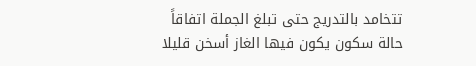تتخامد بالتدريج حتى تبلغ الجملة اتفاقاً حالة سكون يكون فيها الغاز أسخن قليلا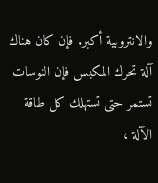والانتروبية أكبر. فإن كان هناك آلة تحرك المكبس فإن النوسات تستمر حتى تستهلك كل طاقة الآلة ،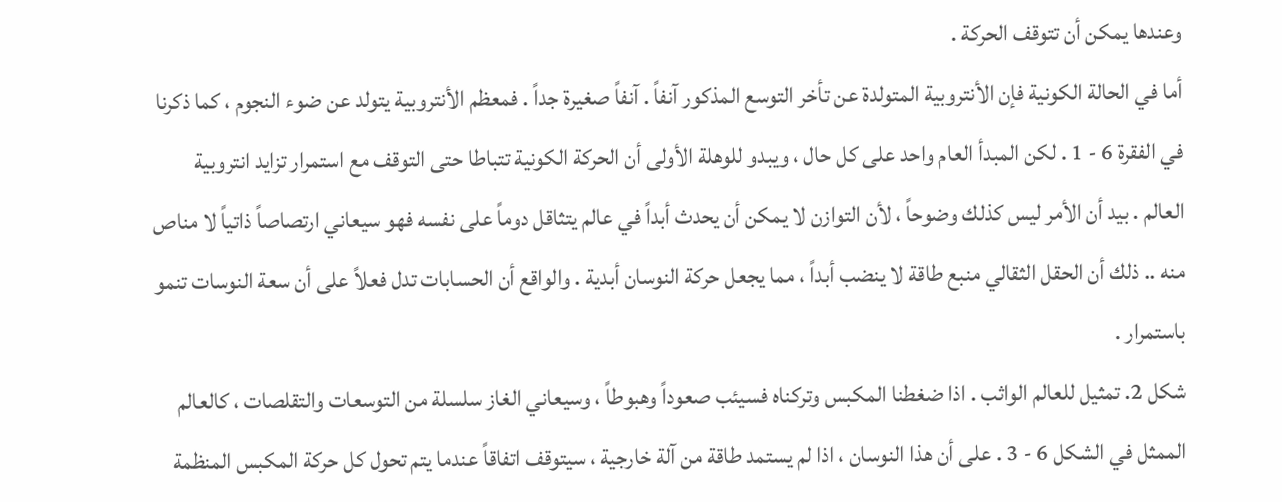وعندها يمكن أن تتوقف الحركة .
أما في الحالة الكونية فإن الأنتروبية المتولدة عن تأخر التوسع المذكور آنفاً . آنفاً صغيرة جداً . فمعظم الأنتروبية يتولد عن ضوء النجوم ، كما ذكرنا في الفقرة 6 - 1 . لكن المبدأ العام واحد على كل حال ، ويبدو للوهلة الأولى أن الحركة الكونية تتباطا حتى التوقف مع استمرار تزايد انتروبية العالم . بيد أن الأمر ليس كذلك وضوحاً ، لأن التوازن لا يمكن أن يحدث أبداً في عالم يتثاقل دوماً على نفسه فهو سيعاني ارتصاصاً ذاتياً لا مناص منه .. ذلك أن الحقل الثقالي منبع طاقة لا ينضب أبداً ، مما يجعل حركة النوسان أبدية . والواقع أن الحسابات تدل فعلاً على أن سعة النوسات تنمو باستمرار .
شكل 2. تمثيل للعالم الواثب . اذا ضغطنا المكبس وتركناه فسيئب صعوداً وهبوطاً ، وسيعاني الغاز سلسلة من التوسعات والتقلصات ، كالعالم الممثل في الشكل 6 - 3 . على أن هذا النوسان ، اذا لم يستمد طاقة من آلة خارجية ، سيتوقف اتفاقاً عندما يتم تحول كل حركة المكبس المنظمة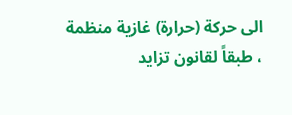الى حركة (حرارة) غازية منظمة ، طبقاً لقانون تزايد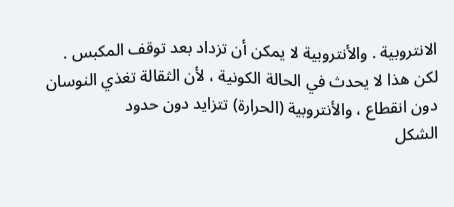الانتروبية . والأنتروبية لا يمكن أن تزداد بعد توقف المكبس . لكن هذا لا يحدث في الحالة الكونية ، لأن الثقالة تغذي النوسان دون انقطاع ، والأنتروبية (الحرارة) تتزايد دون حدود
الشكل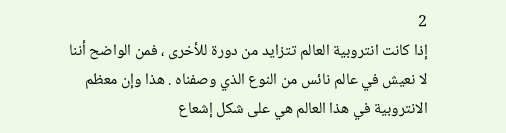2
إذا كانت انتروبية العالم تتزايد من دورة للأخرى ، فمن الواضح أننا لا نعيش في عالم نائس من النوع الذي وصفناه . هذا وإن معظم الانتروبية في هذا العالم هي على شكل إشعاع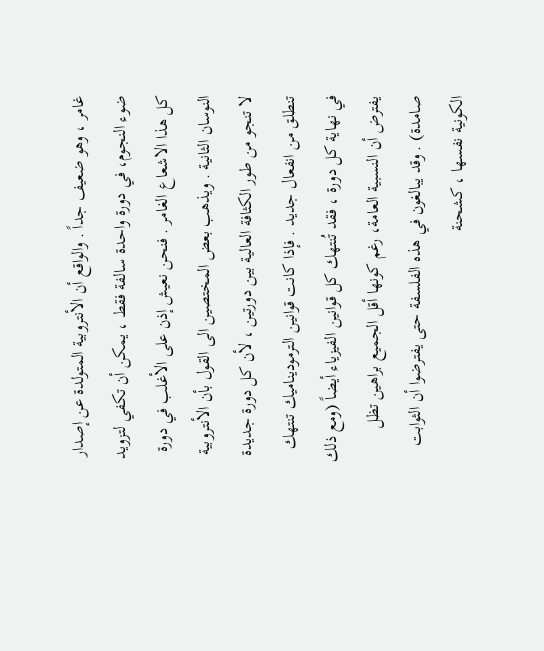غامر ، وهو ضعيف جداً . والواقع أن الأنتروبية المتولدة عن إصدار ضوء النجوم، في دورة واحدة سالفة فقط ، يمكن أن تكفي لتزويد كل هذا الاشعاع الغامر . فنحن نعيش إذن على الأغلب في دورة النوسان الثانية . ويذهب بعض المختصين الى القول بأن الأنتروبية لا تنجو من طور الكثافة العالية بين دورتين ، لأن كل دورة جديدة تنطلق من انفعال جديد . فإذا كانت قوانين الترموديناميك تنتهك في نهاية كل دورة ، فقد تُنتهك كل قوانين الفيزياء أيضاً (ومع ذلك يفترض أن النسبية العامة، رغم كونها أقل الجميع براهين تظل صامدة) . وقد يبالغون في هذه الفلسفة حتى يفترضوا أن الثوابت الكونية نفسها ، كشحنة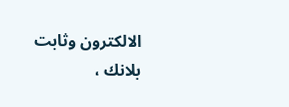الالكترون وثابت بلانك ،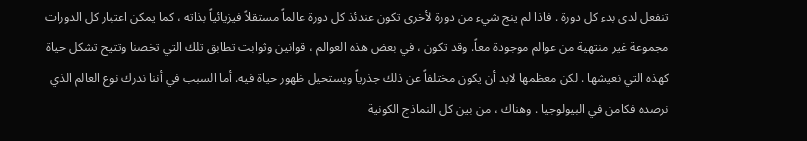تنفعل لدى بدء كل دورة . فاذا لم ينج شيء من دورة لأخرى تكون عندئذ كل دورة عالماً مستقلاً فيزيائياً بذاته ، كما يمكن اعتبار كل الدورات مجموعة غير منتهية من عوالم موجودة معاً. وقد تكون ، في بعض هذه العوالم ، قوانين وثوابت تطابق تلك التي تخصنا وتتيح تشكل حياة كهذه التي نعيشها . لكن معظمها لابد أن يكون مختلفاً عن ذلك جذرياً ويستحيل ظهور حياة فيه. أما السبب في أننا ندرك نوع العالم الذي نرصده فكامن في البيولوجيا . وهناك ، من بين كل النماذج الكونية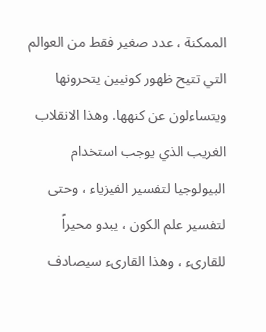الممكنة ، عدد صغير فقط من العوالم التي تتيح ظهور كونيين يتحرونها ويتساءلون عن كنهها. وهذا الانقلاب الغريب الذي يوجب استخدام البيولوجيا لتفسير الفيزياء ، وحتى لتفسير علم الكون ، يبدو محيراً للقارىء ، وهذا القارىء سيصادف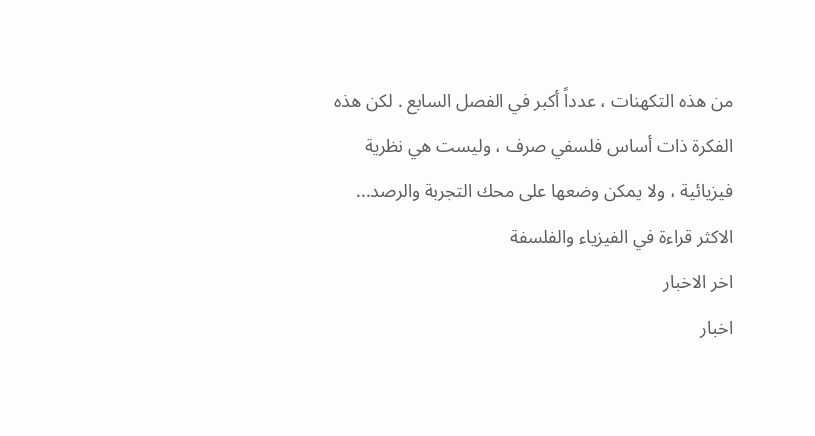من هذه التكهنات ، عدداً أكبر في الفصل السابع . لكن هذه الفكرة ذات أساس فلسفي صرف ، وليست هي نظرية فيزيائية ، ولا يمكن وضعها على محك التجربة والرصد...
الاكثر قراءة في الفيزياء والفلسفة
اخر الاخبار
اخبار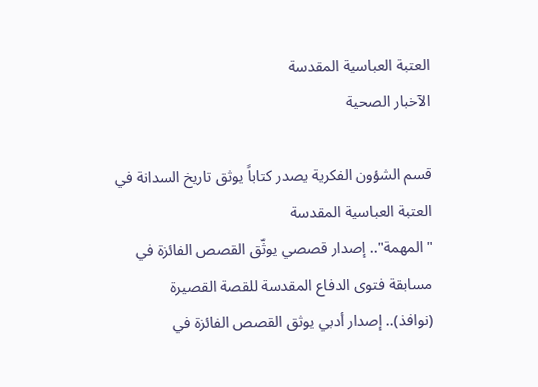العتبة العباسية المقدسة
الآخبار الصحية

قسم الشؤون الفكرية يصدر كتاباً يوثق تاريخ السدانة في العتبة العباسية المقدسة
"المهمة".. إصدار قصصي يوثّق القصص الفائزة في مسابقة فتوى الدفاع المقدسة للقصة القصيرة
(نوافذ).. إصدار أدبي يوثق القصص الفائزة في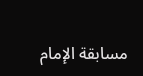مسابقة الإمام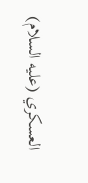العسكري (عليه السلام)